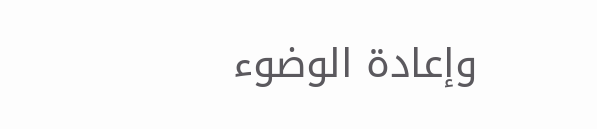وإعادة الوضوء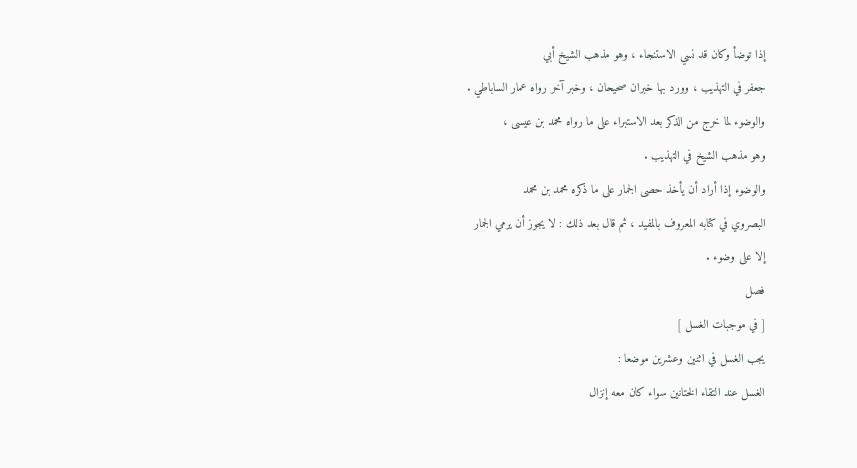إذا توضأ وكان قد نسي الاستنجاء ، وهو مذهب الشيخ أبي
جعفر في التهذيب ، وورد بها خبران صحيحان ، وخبر آخر رواه عمار الساباطي .
والوضوء لما خرج من الذكر بعد الاستبراء على ما رواه محمد بن عيسى ،
وهو مذهب الشيخ في التهذيب .
والوضوء إذا أراد أن يأخذ حصى الجمار على ما ذكره محمد بن محمد
البصروي في كتابه المعروف بالمفيد ، ثم قال بعد ذلك : لا يجوز أن يرمي الجمار
إلا على وضوء .
فصل
[ في موجبات الغسل ]
يجب الغسل في اثنين وعشرين موضعا :
الغسل عند التقاء الختانين سواء كان معه إنزال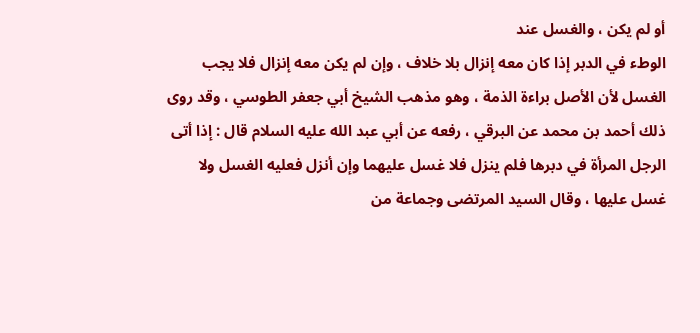أو لم يكن ، والغسل عند
الوطء في الدبر إذا كان معه إنزال بلا خلاف ، وإن لم يكن معه إنزال فلا يجب
الغسل لأن الأصل براءة الذمة ، وهو مذهب الشيخ أبي جعفر الطوسي ، وقد روى
ذلك أحمد بن محمد عن البرقي ، رفعه عن أبي عبد الله عليه السلام قال : إذا أتى
الرجل المرأة في دبرها فلم ينزل فلا غسل عليهما وإن أنزل فعليه الغسل ولا
غسل عليها ، وقال السيد المرتضى وجماعة من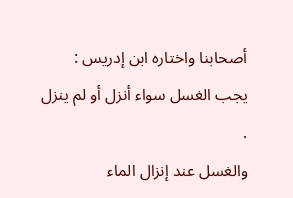أصحابنا واختاره ابن إدريس :
يجب الغسل سواء أنزل أو لم ينزل .
والغسل عند إنزال الماء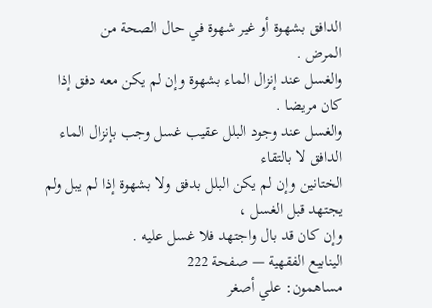الدافق بشهوة أو غير شهوة في حال الصحة من
المرض .
والغسل عند إنزال الماء بشهوة وإن لم يكن معه دفق إذا كان مريضا .
والغسل عند وجود البلل عقيب غسل وجب بإنزال الماء الدافق لا بالتقاء
الختانين وإن لم يكن البلل بدفق ولا بشهوة إذا لم يبل ولم يجتهد قبل الغسل ،
وإن كان قد بال واجتهد فلا غسل عليه .
الينابيع الفقهية — صفحة 222
مساهمون: علي أصغر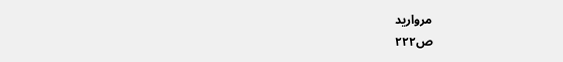مرواريد
ص٢٢٢